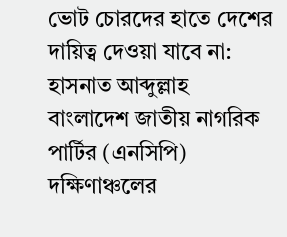ভোট চোরদের হাতে দেশের দায়িত্ব দেওয়া যাবে না: হাসনাত আব্দুল্লাহ
বাংলাদেশ জাতীয় নাগরিক পার্টির (এনসিপি) দক্ষিণাঞ্চলের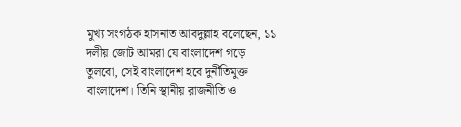মুখ্য সংগঠক হাসনাত আবদুল্লাহ বলেছেন, ১১ দলীয় জোট আমরা যে বাংলাদেশ গড়ে তুলবো, সেই বাংলাদেশ হবে দুর্নীতিমুক্ত বাংলাদেশ। তিনি স্থানীয় রাজনীতি ও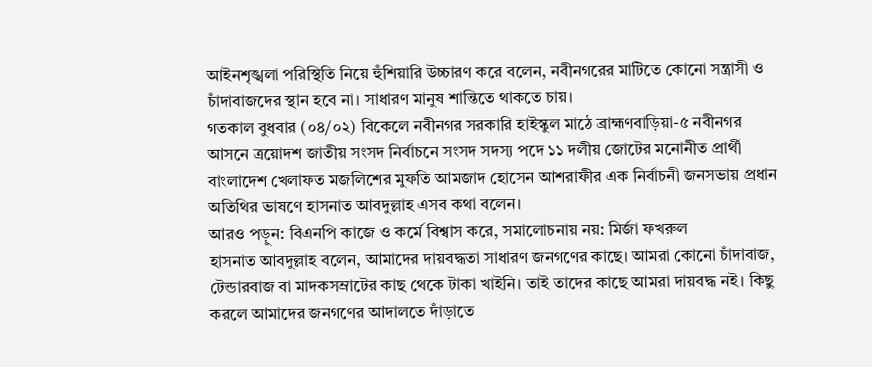আইনশৃঙ্খলা পরিস্থিতি নিয়ে হুঁশিয়ারি উচ্চারণ করে বলেন, নবীনগরের মাটিতে কোনো সন্ত্রাসী ও চাঁদাবাজদের স্থান হবে না। সাধারণ মানুষ শান্তিতে থাকতে চায়।
গতকাল বুধবার (০৪/০২) বিকেলে নবীনগর সরকারি হাইস্কুল মাঠে ব্রাহ্মণবাড়িয়া-৫ নবীনগর আসনে ত্রয়োদশ জাতীয় সংসদ নির্বাচনে সংসদ সদস্য পদে ১১ দলীয় জোটের মনোনীত প্রার্থী বাংলাদেশ খেলাফত মজলিশের মুফতি আমজাদ হোসেন আশরাফীর এক নির্বাচনী জনসভায় প্রধান অতিথির ভাষণে হাসনাত আবদুল্লাহ এসব কথা বলেন।
আরও পড়ুন: বিএনপি কাজে ও কর্মে বিশ্বাস করে, সমালোচনায় নয়: মির্জা ফখরুল
হাসনাত আবদুল্লাহ বলেন, আমাদের দায়বদ্ধতা সাধারণ জনগণের কাছে। আমরা কোনো চাঁদাবাজ, টেন্ডারবাজ বা মাদকসম্রাটের কাছ থেকে টাকা খাইনি। তাই তাদের কাছে আমরা দায়বদ্ধ নই। কিছু করলে আমাদের জনগণের আদালতে দাঁড়াতে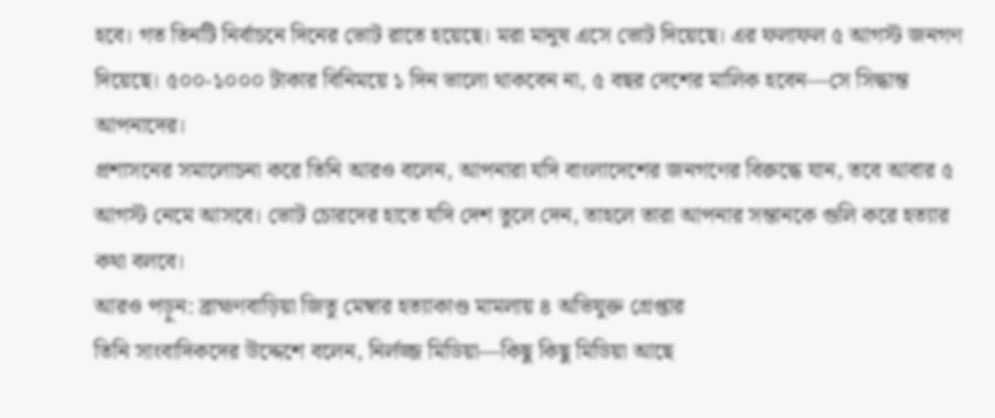হবে। গত তিনটি নির্বাচনে দিনের ভোট রাতে হয়েছে। মরা মানুষ এসে ভোট দিয়েছে। এর ফলাফল ৫ আগস্ট জনগণ দিয়েছে। ৫০০-১০০০ টাকার বিনিময়ে ১ দিন ভালো থাকবেন না, ৫ বছর দেশের মালিক হবেন—সে সিদ্ধান্ত আপনাদের।
প্রশাসনের সমালোচনা করে তিনি আরও বলেন, আপনারা যদি বাংলাদেশের জনগণের বিরুদ্ধে যান, তবে আবার ৫ আগস্ট নেমে আসবে। ভোট চোরদের হাতে যদি দেশ তুলে দেন, তাহলে তারা আপনার সন্তানকে গুলি করে হত্যার কথা বলবে।
আরও পড়ুন: ব্রাহ্মণবাড়িয়া জিতু মেম্বার হত্যাকাণ্ড মামলায় ৪ অভিযুক্ত গ্রেপ্তার
তিনি সাংবাদিকদের উদ্দেশে বলেন, নির্লজ্জ মিডিয়া—কিছু কিছু মিডিয়া আছে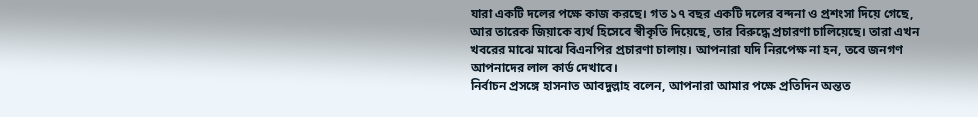যারা একটি দলের পক্ষে কাজ করছে। গত ১৭ বছর একটি দলের বন্দনা ও প্রশংসা দিয়ে গেছে, আর তারেক জিয়াকে ব্যর্থ হিসেবে স্বীকৃতি দিয়েছে, তার বিরুদ্ধে প্রচারণা চালিয়েছে। তারা এখন খবরের মাঝে মাঝে বিএনপির প্রচারণা চালায়। আপনারা যদি নিরপেক্ষ না হন, তবে জনগণ আপনাদের লাল কার্ড দেখাবে।
নির্বাচন প্রসঙ্গে হাসনাত আবদুল্লাহ বলেন, আপনারা আমার পক্ষে প্রতিদিন অন্তত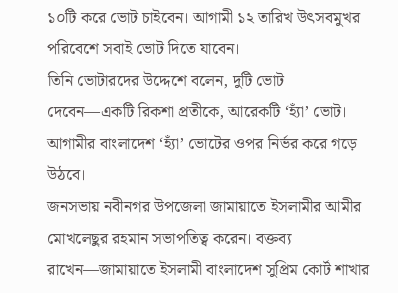১০টি করে ভোট চাইবেন। আগামী ১২ তারিখ উৎসবমুখর পরিবেশে সবাই ভোট দিতে যাবেন।
তিনি ভোটারদের উদ্দেশে বলেন, দুটি ভোট দেবেন—একটি রিকশা প্রতীকে, আরেকটি ‘হ্যাঁ’ ভোট। আগামীর বাংলাদেশ ‘হ্যাঁ’ ভোটের ওপর নির্ভর করে গড়ে উঠবে।
জনসভায় নবীনগর উপজেলা জামায়াতে ইসলামীর আমীর মোখলেছুর রহমান সভাপতিত্ব করেন। বক্তব্য রাখেন—জামায়াতে ইসলামী বাংলাদেশ সুপ্রিম কোর্ট শাখার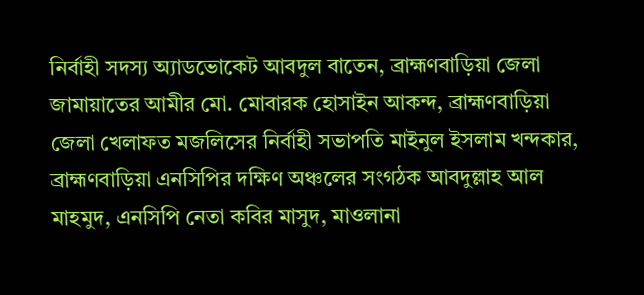নির্বাহী সদস্য অ্যাডভোকেট আবদুল বাতেন, ব্রাহ্মণবাড়িয়া জেলা জামায়াতের আমীর মো. মোবারক হোসাইন আকন্দ, ব্রাহ্মণবাড়িয়া জেলা খেলাফত মজলিসের নির্বাহী সভাপতি মাইনুল ইসলাম খন্দকার, ব্রাহ্মণবাড়িয়া এনসিপির দক্ষিণ অঞ্চলের সংগঠক আবদুল্লাহ আল মাহমুদ, এনসিপি নেতা কবির মাসুদ, মাওলানা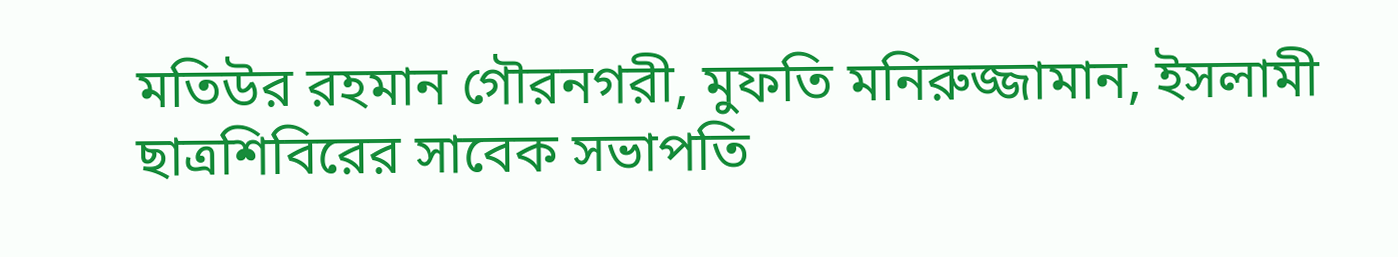মতিউর রহমান গৌরনগরী, মুফতি মনিরুজ্জামান, ইসলামী ছাত্রশিবিরের সাবেক সভাপতি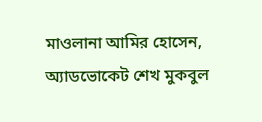মাওলানা আমির হোসেন, অ্যাডভোকেট শেখ মুকবুল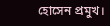হোসেন প্রমুখ।